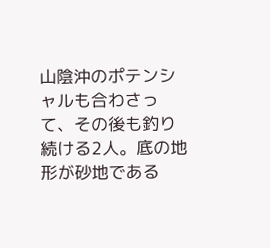山陰沖のポテンシャルも合わさって、その後も釣り続ける2人。底の地形が砂地である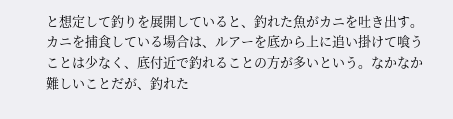と想定して釣りを展開していると、釣れた魚がカニを吐き出す。カニを捕食している場合は、ルアーを底から上に追い掛けて喰うことは少なく、底付近で釣れることの方が多いという。なかなか難しいことだが、釣れた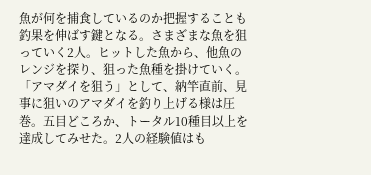魚が何を捕食しているのか把握することも釣果を伸ばす鍵となる。さまざまな魚を狙っていく2人。ヒットした魚から、他魚のレンジを探り、狙った魚種を掛けていく。「アマダイを狙う」として、納竿直前、見事に狙いのアマダイを釣り上げる様は圧巻。五目どころか、トータル10種目以上を達成してみせた。2人の経験値はも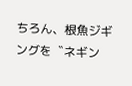ちろん、根魚ジギングを〝ネギン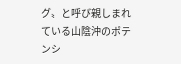グ〟と呼び親しまれている山陰沖のポテンシ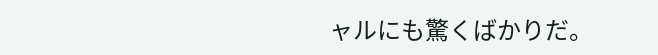ャルにも驚くばかりだ。